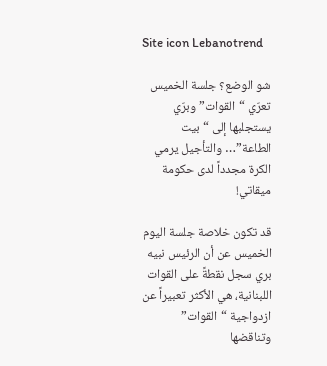Site icon Lebanotrend

شو الوضع؟ جلسة الخميس تعرّي “القوات” وبرّي يستجلبها إلى “بيت الطاعة”… والتأجيل يرمي الكرة مجدداً لدى حكومة ميقاتي!

قد تكون خلاصة جلسة اليوم الخميس عن أن الرئيس نبيه بري سجل نقطةً على القوات اللبنانية، هي الأكثر تعبيراً عن ازدواجية “القوات” وتناقضها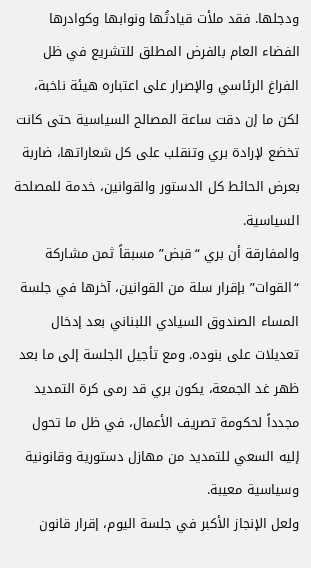ودجلها. فقد ملأت قيادتُها ونوابها وكوادرها الفضاء العام بالفرض المطلق للتشريع في ظل الفراغ الرئاسي والإصرار على اعتباره هيئة ناخبة، لكن ما إن دقت ساعة المصالح السياسية حتى كانت تخضع لإرادة بري وتنقلب على كل شعاراتها، ضاربة بعرض الحائط كل الدستور والقوانين، خدمة للمصلحة السياسية.
والمفارقة أن بري “قبض” مسبقاً ثمن مشاركة “القوات” بإقرار سلة من القوانين، آخرها في جلسة المساء الصندوق السيادي اللبناني بعد إدخال تعديلات على بنوده. ومع تأجيل الجلسة إلى ما بعد ظهر غد الجمعة، يكون بري قد رمى كرة التمديد مجدداً لحكومة تصريف الأعمال، في ظل ما تحول إليه السعي للتمديد من مهازل دستورية وقانونية وسياسية معيبة.
ولعل الإنجاز الأكبر في جلسة اليوم، إقرار قانون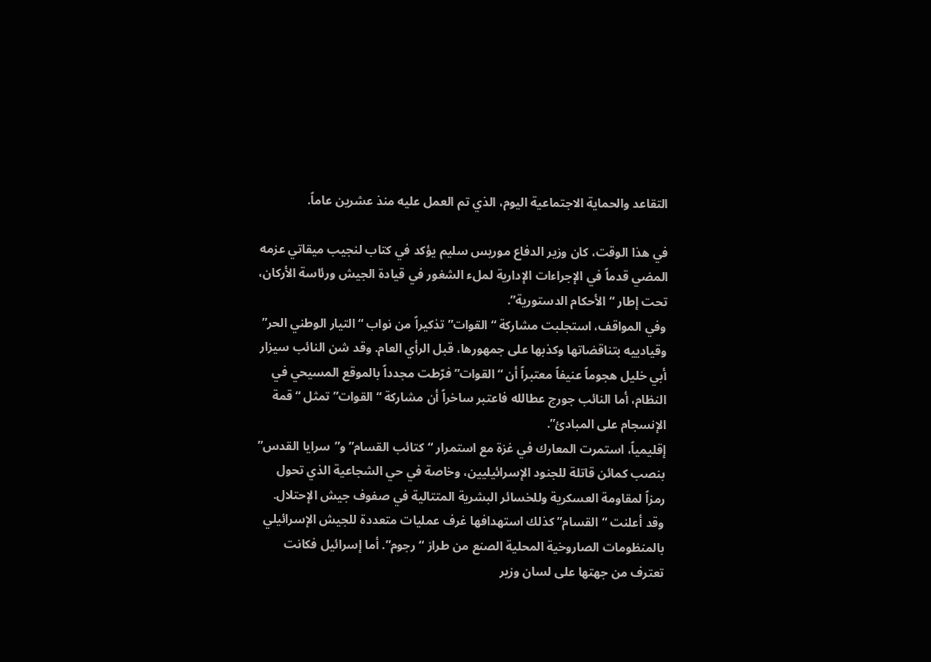التقاعد والحماية الاجتماعية اليوم، الذي تم العمل عليه منذ عشرين عاماً.

في هذا الوقت، كان وزير الدفاع موريس سليم يؤكد في كتاب لنجيب ميقاتي عزمه المضي قدماً في الإجراءات الإدارية لملء الشغور في قيادة الجيش ورئاسة الأركان، تحت إطار “الأحكام الدستورية”.
وفي المواقف، استجلبت مشاركة “القوات” تذكيراً من نواب “التيار الوطني الحر” وقيادييه بتناقضاتها وكذبها على جمهورها، قبل الرأي العام. وقد شن النائب سيزار أبي خليل هجوماً عنيفاً معتبراً أن “القوات” فرّطت مجدداً بالموقع المسيحي في النظام، أما النائب جورج عطالله فاعتبر ساخراً أن مشاركة “القوات” تمثل “قمة الإنسجام على المبادئ”.
إقليمياً، استمرت المعارك في غزة مع استمرار “كتائب القسام” و”سرايا القدس” بنصب كمائن قاتلة للجنود الإسرائيليين، وخاصة في حي الشجاعية الذي تحول رمزاً لمقاومة العسكرية وللخسائر البشرية المتتالية في صفوف جيش الإحتلال. وقد أعلنت “القسام” كذلك استهدافها غرف عمليات متعددة للجيش الإسرائيلي بالمنظومات الصاروخية المحلية الصنع من طراز “رجوم”. أما إسرائيل فكانت تعترف من جهتها على لسان وزير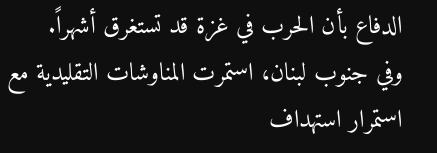الدفاع بأن الحرب في غزة قد تستغرق أشهراً.
وفي جنوب لبنان، استمرت المناوشات التقليدية مع استمرار استهداف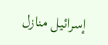إسرائيل منازل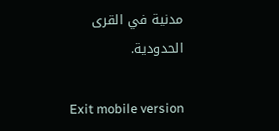مدنية في القرى الحدودية.

Exit mobile version